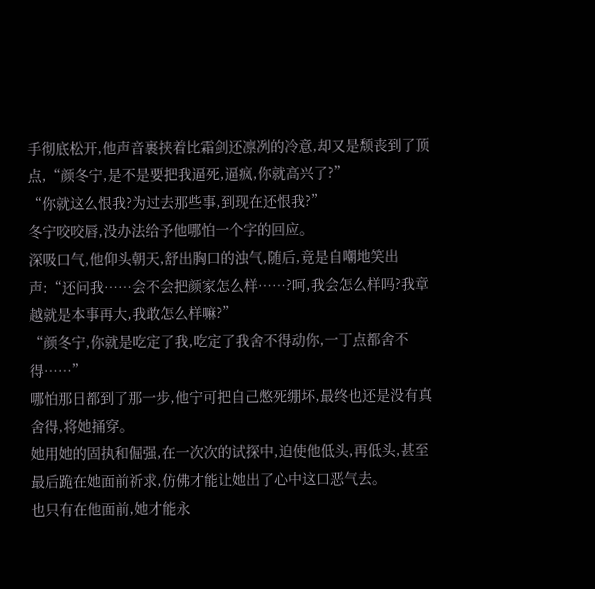手彻底松开,他声音裹挟着比霜剑还凛冽的冷意,却又是颓丧到了顶点,“颜冬宁,是不是要把我逼死,逼疯,你就高兴了?”
“你就这么恨我?为过去那些事,到现在还恨我?”
冬宁咬咬唇,没办法给予他哪怕一个字的回应。
深吸口气,他仰头朝天,舒出胸口的浊气,随后,竟是自嘲地笑出声:“还问我……会不会把颜家怎么样……?呵,我会怎么样吗?我章越就是本事再大,我敢怎么样嘛?”
“颜冬宁,你就是吃定了我,吃定了我舍不得动你,一丁点都舍不得……”
哪怕那日都到了那一步,他宁可把自己憋死绷坏,最终也还是没有真舍得,将她捅穿。
她用她的固执和倔强,在一次次的试探中,迫使他低头,再低头,甚至最后跪在她面前祈求,仿佛才能让她出了心中这口恶气去。
也只有在他面前,她才能永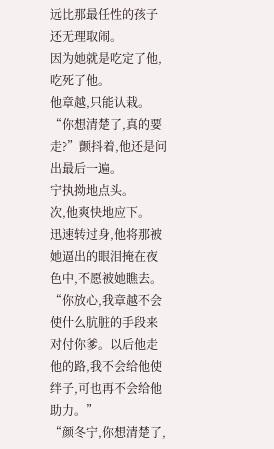远比那最任性的孩子还无理取闹。
因为她就是吃定了他,吃死了他。
他章越,只能认栽。
“你想清楚了,真的要走?”颤抖着,他还是问出最后一遍。
宁执拗地点头。
次,他爽快地应下。
迅速转过身,他将那被她逼出的眼泪掩在夜色中,不愿被她瞧去。
“你放心,我章越不会使什么肮脏的手段来对付你爹。以后他走他的路,我不会给他使绊子,可也再不会给他助力。”
“颜冬宁,你想清楚了,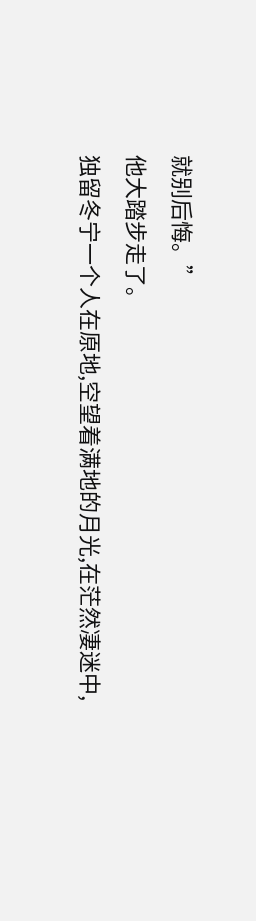就别后悔。”
他大踏步走了。
独留冬宁一个人在原地,空望着满地的月光,在茫然凄迷中,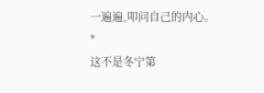一遍遍,叩问自己的内心。
*
这不是冬宁第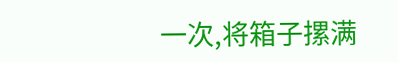一次,将箱子摞满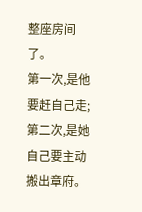整座房间了。
第一次,是他要赶自己走;第二次,是她自己要主动搬出章府。